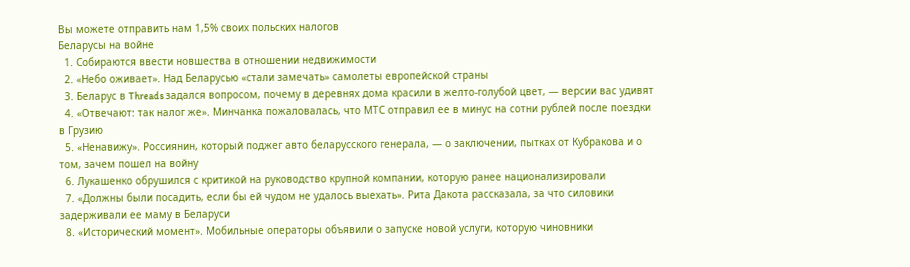Вы можете отправить нам 1,5% своих польских налогов
Беларусы на войне
  1. Собираются ввести новшества в отношении недвижимости
  2. «Небо оживает». Над Беларусью «стали замечать» самолеты европейской страны
  3. Беларус в Threads задался вопросом, почему в деревнях дома красили в желто-голубой цвет, — версии вас удивят
  4. «Отвечают: так налог же». Минчанка пожаловалась, что МТС отправил ее в минус на сотни рублей после поездки в Грузию
  5. «Ненавижу». Россиянин, который поджег авто беларусского генерала, — о заключении, пытках от Кубракова и о том, зачем пошел на войну
  6. Лукашенко обрушился с критикой на руководство крупной компании, которую ранее национализировали
  7. «Должны были посадить, если бы ей чудом не удалось выехать». Рита Дакота рассказала, за что силовики задерживали ее маму в Беларуси
  8. «Исторический момент». Мобильные операторы объявили о запуске новой услуги, которую чиновники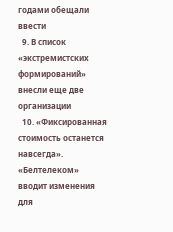годами обещали ввести
  9. В список «экстремистских формирований» внесли еще две организации
  10. «Фиксированная стоимость останется навсегда». «Белтелеком» вводит изменения для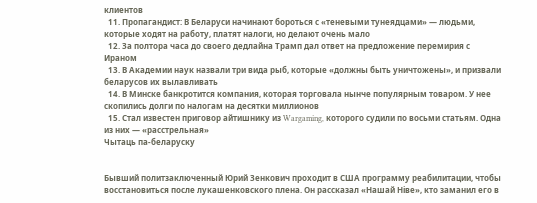клиентов
  11. Пропагандист: В Беларуси начинают бороться с «теневыми тунеядцами» — людьми, которые ходят на работу, платят налоги, но делают очень мало
  12. За полтора часа до своего дедлайна Трамп дал ответ на предложение перемирия с Ираном
  13. В Академии наук назвали три вида рыб, которые «должны быть уничтожены», и призвали беларусов их вылавливать
  14. В Минске банкротится компания, которая торговала нынче популярным товаром. У нее скопились долги по налогам на десятки миллионов
  15. Стал известен приговор айтишнику из Wargaming, которого судили по восьми статьям. Одна из них — «расстрельная»
Чытаць па-беларуску


Бывший политзаключенный Юрий Зенкович проходит в США программу реабилитации, чтобы восстановиться после лукашенковского плена. Он рассказал «Нашай Ніве», кто заманил его в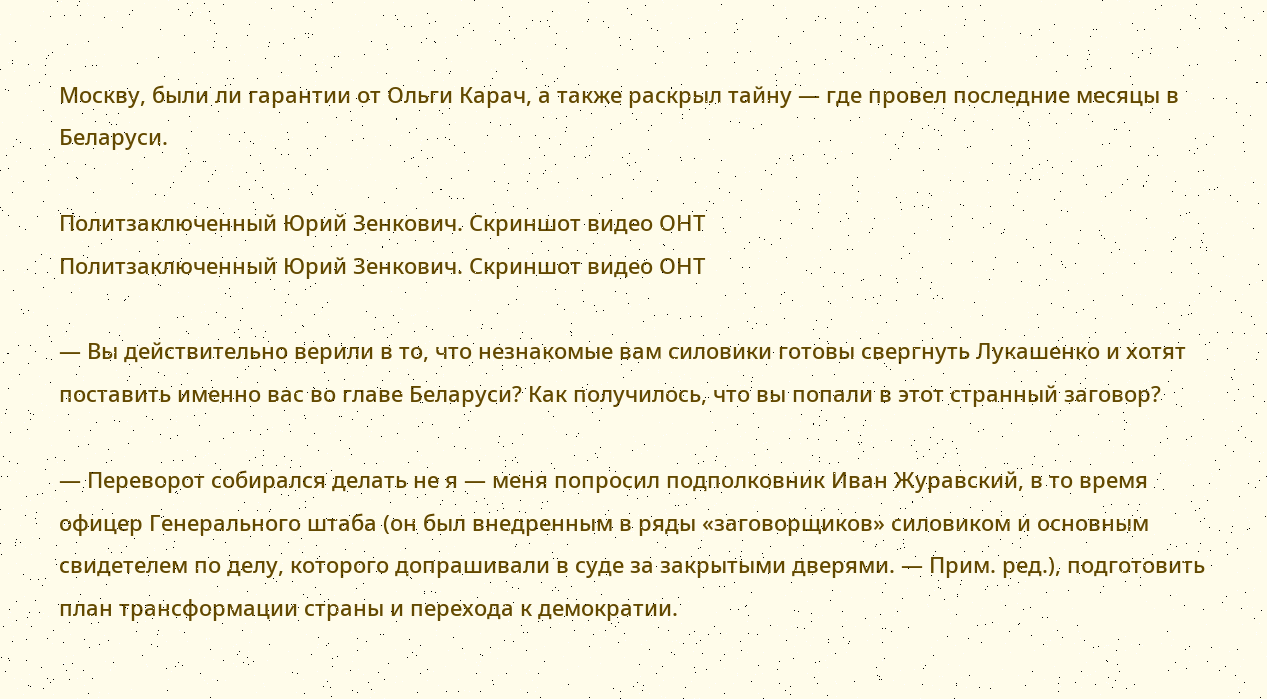Москву, были ли гарантии от Ольги Карач, а также раскрыл тайну — где провел последние месяцы в Беларуси.

Политзаключенный Юрий Зенкович. Скриншот видео ОНТ
Политзаключенный Юрий Зенкович. Скриншот видео ОНТ

— Вы действительно верили в то, что незнакомые вам силовики готовы свергнуть Лукашенко и хотят поставить именно вас во главе Беларуси? Как получилось, что вы попали в этот странный заговор?

— Переворот собирался делать не я — меня попросил подполковник Иван Журавский, в то время офицер Генерального штаба (он был внедренным в ряды «заговорщиков» силовиком и основным свидетелем по делу, которого допрашивали в суде за закрытыми дверями. — Прим. ред.), подготовить план трансформации страны и перехода к демократии.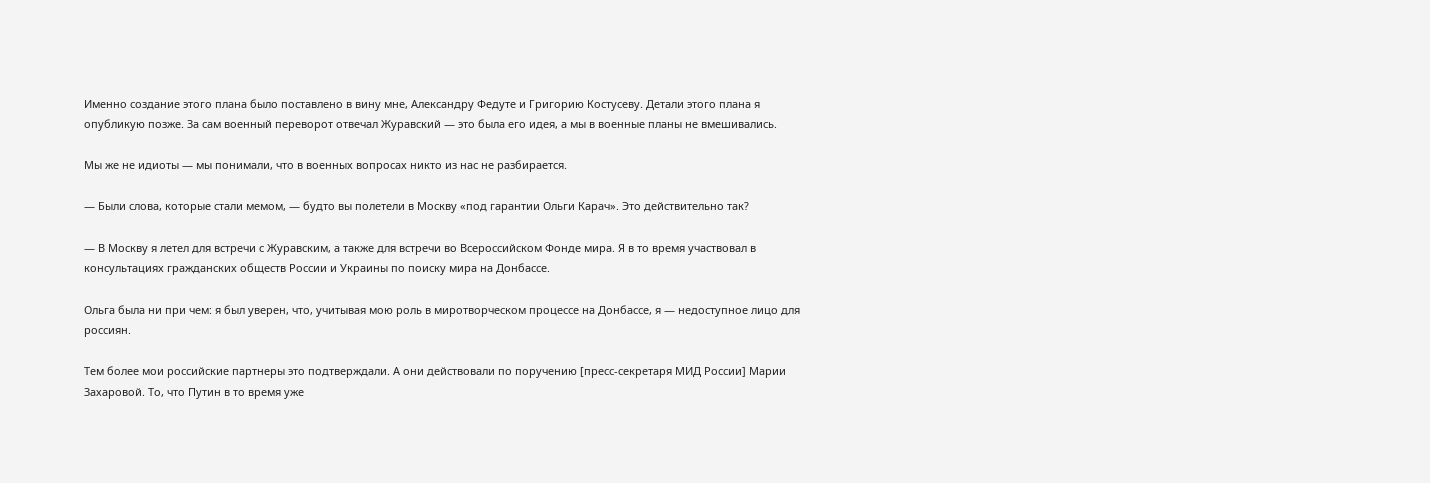Именно создание этого плана было поставлено в вину мне, Александру Федуте и Григорию Костусеву. Детали этого плана я опубликую позже. За сам военный переворот отвечал Журавский — это была его идея, а мы в военные планы не вмешивались.

Мы же не идиоты — мы понимали, что в военных вопросах никто из нас не разбирается.

— Были слова, которые стали мемом, — будто вы полетели в Москву «под гарантии Ольги Карач». Это действительно так?

— В Москву я летел для встречи с Журавским, а также для встречи во Всероссийском Фонде мира. Я в то время участвовал в консультациях гражданских обществ России и Украины по поиску мира на Донбассе.

Ольга была ни при чем: я был уверен, что, учитывая мою роль в миротворческом процессе на Донбассе, я — недоступное лицо для россиян.

Тем более мои российские партнеры это подтверждали. А они действовали по поручению [пресс-секретаря МИД России] Марии Захаровой. То, что Путин в то время уже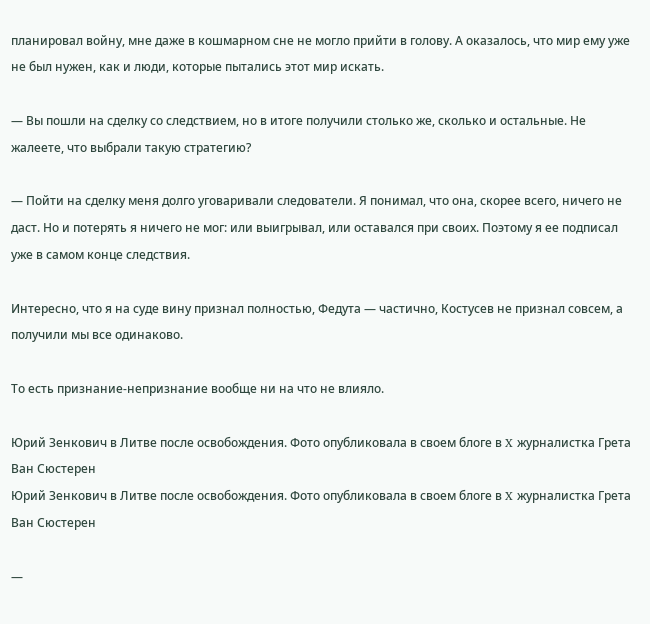планировал войну, мне даже в кошмарном сне не могло прийти в голову. А оказалось, что мир ему уже не был нужен, как и люди, которые пытались этот мир искать.

— Вы пошли на сделку со следствием, но в итоге получили столько же, сколько и остальные. Не жалеете, что выбрали такую стратегию?

— Пойти на сделку меня долго уговаривали следователи. Я понимал, что она, скорее всего, ничего не даст. Но и потерять я ничего не мог: или выигрывал, или оставался при своих. Поэтому я ее подписал уже в самом конце следствия.

Интересно, что я на суде вину признал полностью, Федута — частично, Костусев не признал совсем, а получили мы все одинаково.

То есть признание-непризнание вообще ни на что не влияло.

Юрий Зенкович в Литве после освобождения. Фото опубликовала в своем блоге в X журналистка Грета Ван Сюстерен
Юрий Зенкович в Литве после освобождения. Фото опубликовала в своем блоге в X журналистка Грета Ван Сюстерен

—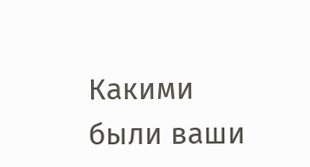Какими были ваши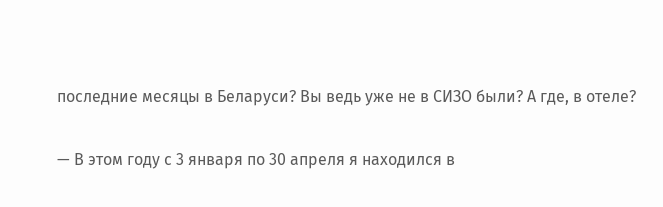последние месяцы в Беларуси? Вы ведь уже не в СИЗО были? А где, в отеле?

— В этом году с 3 января по 30 апреля я находился в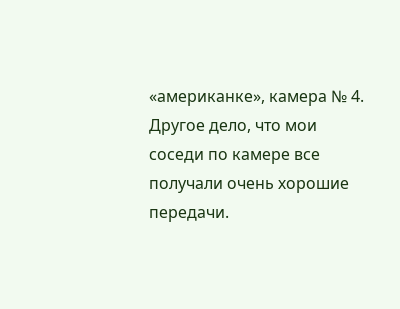«американке», камера № 4. Другое дело, что мои соседи по камере все получали очень хорошие передачи.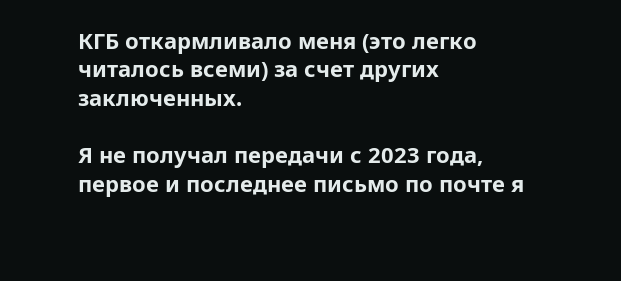КГБ откармливало меня (это легко читалось всеми) за счет других заключенных.

Я не получал передачи с 2023 года, первое и последнее письмо по почте я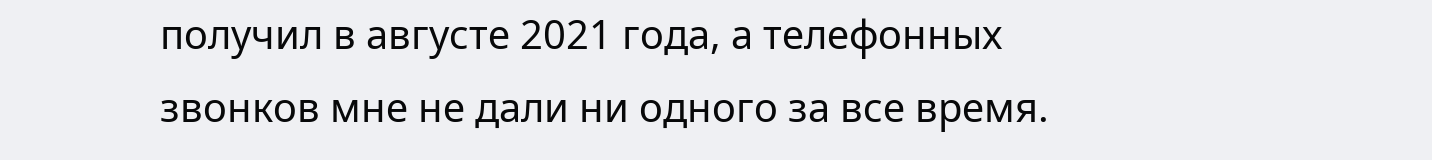получил в августе 2021 года, а телефонных звонков мне не дали ни одного за все время.